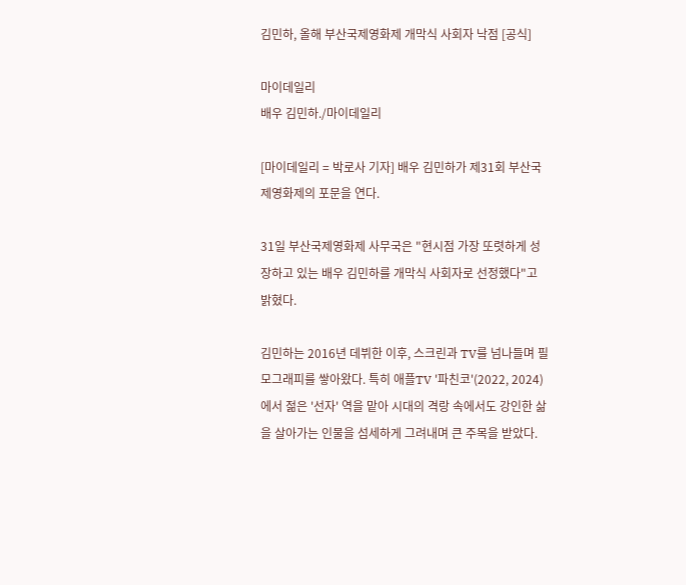김민하, 올해 부산국제영화제 개막식 사회자 낙점 [공식]

마이데일리
배우 김민하./마이데일리

[마이데일리 = 박로사 기자] 배우 김민하가 제31회 부산국제영화제의 포문을 연다.

31일 부산국제영화제 사무국은 "현시점 가장 또렷하게 성장하고 있는 배우 김민하를 개막식 사회자로 선정했다"고 밝혔다.

김민하는 2016년 데뷔한 이후, 스크린과 TV를 넘나들며 필모그래피를 쌓아왔다. 특히 애플TV '파친코'(2022, 2024)에서 젊은 '선자' 역을 맡아 시대의 격랑 속에서도 강인한 삶을 살아가는 인물을 섬세하게 그려내며 큰 주목을 받았다.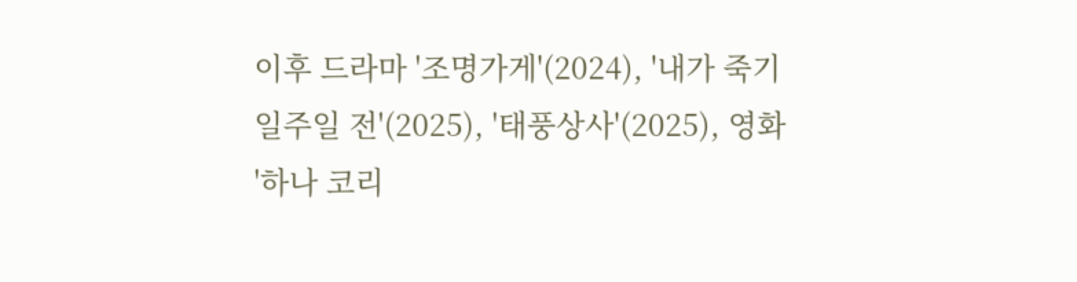이후 드라마 '조명가게'(2024), '내가 죽기 일주일 전'(2025), '태풍상사'(2025), 영화 '하나 코리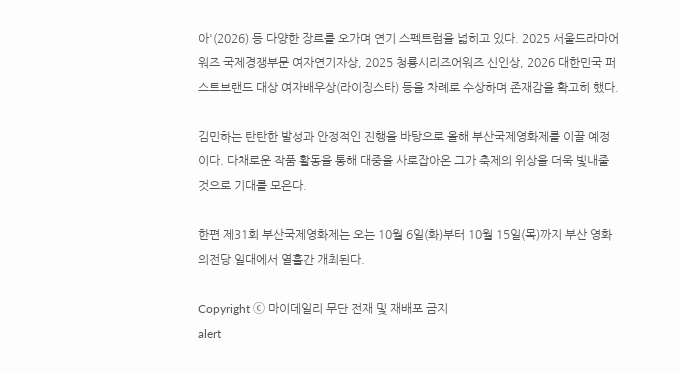아'(2026) 등 다양한 장르를 오가며 연기 스펙트럼을 넓히고 있다. 2025 서울드라마어워즈 국제경쟁부문 여자연기자상, 2025 청룡시리즈어워즈 신인상, 2026 대한민국 퍼스트브랜드 대상 여자배우상(라이징스타) 등을 차례로 수상하며 존재감을 확고히 했다.

김민하는 탄탄한 발성과 안정적인 진행을 바탕으로 올해 부산국제영화제를 이끌 예정이다. 다채로운 작품 활동을 통해 대중을 사로잡아온 그가 축제의 위상을 더욱 빛내줄 것으로 기대를 모은다.

한편 제31회 부산국제영화제는 오는 10월 6일(화)부터 10월 15일(목)까지 부산 영화의전당 일대에서 열흘간 개최된다.

Copyright ⓒ 마이데일리 무단 전재 및 재배포 금지
alert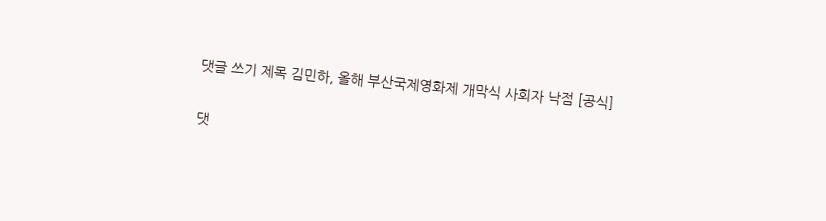댓글 쓰기 제목 김민하, 올해 부산국제영화제 개막식 사회자 낙점 [공식]

댓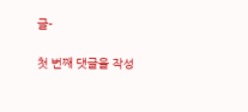글-

첫 번째 댓글을 작성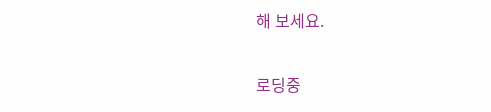해 보세요.

로딩중